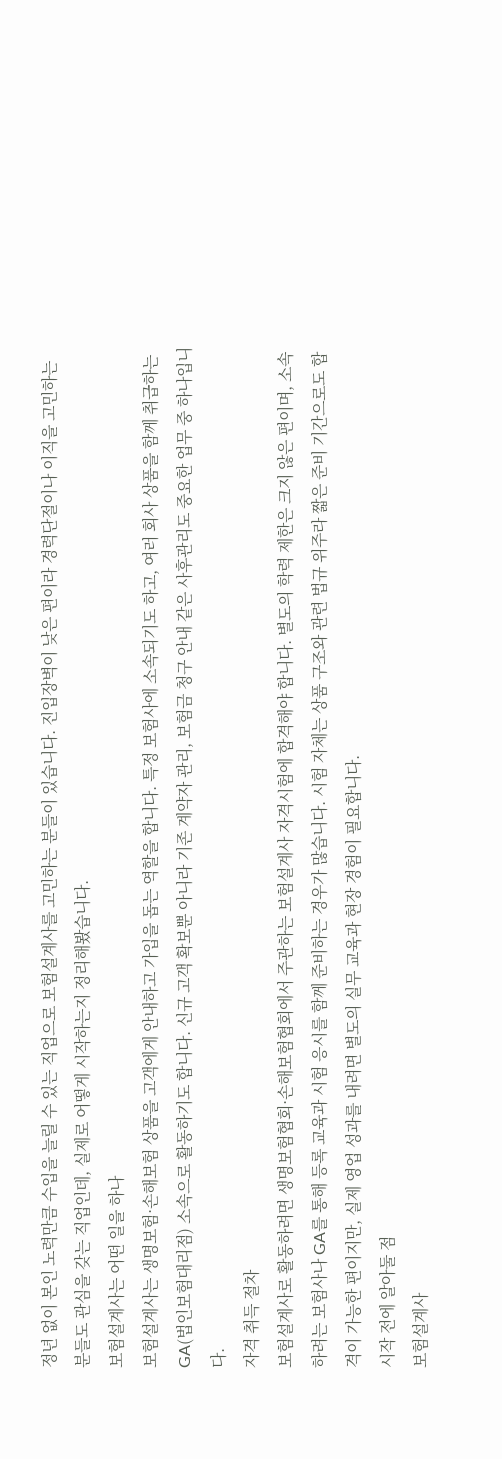정년 없이 본인 노력만큼 수입을 늘릴 수 있는 직업으로 보험설계사를 고민하는 분들이 있습니다. 진입장벽이 낮은 편이라 경력단절이나 이직을 고민하는 분들도 관심을 갖는 직업인데, 실제로 어떻게 시작하는지 정리해봤습니다.
보험설계사는 어떤 일을 하나
보험설계사는 생명보험·손해보험 상품을 고객에게 안내하고 가입을 돕는 역할을 합니다. 특정 보험사에 소속되기도 하고, 여러 회사 상품을 함께 취급하는 GA(법인보험대리점) 소속으로 활동하기도 합니다. 신규 고객 확보뿐 아니라 기존 계약자 관리, 보험금 청구 안내 같은 사후관리도 중요한 업무 중 하나입니다.
자격 취득 절차
보험설계사로 활동하려면 생명보험협회·손해보험협회에서 주관하는 보험설계사 자격시험에 합격해야 합니다. 별도의 학력 제한은 크지 않은 편이며, 소속하려는 보험사나 GA를 통해 등록 교육과 시험 응시를 함께 준비하는 경우가 많습니다. 시험 자체는 상품 구조와 관련 법규 위주라 짧은 준비 기간으로도 합격이 가능한 편이지만, 실제 영업 성과를 내려면 별도의 실무 교육과 현장 경험이 필요합니다.
시작 전에 알아둘 점
보험설계사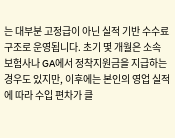는 대부분 고정급이 아닌 실적 기반 수수료 구조로 운영됩니다. 초기 몇 개월은 소속 보험사나 GA에서 정착지원금을 지급하는 경우도 있지만, 이후에는 본인의 영업 실적에 따라 수입 편차가 클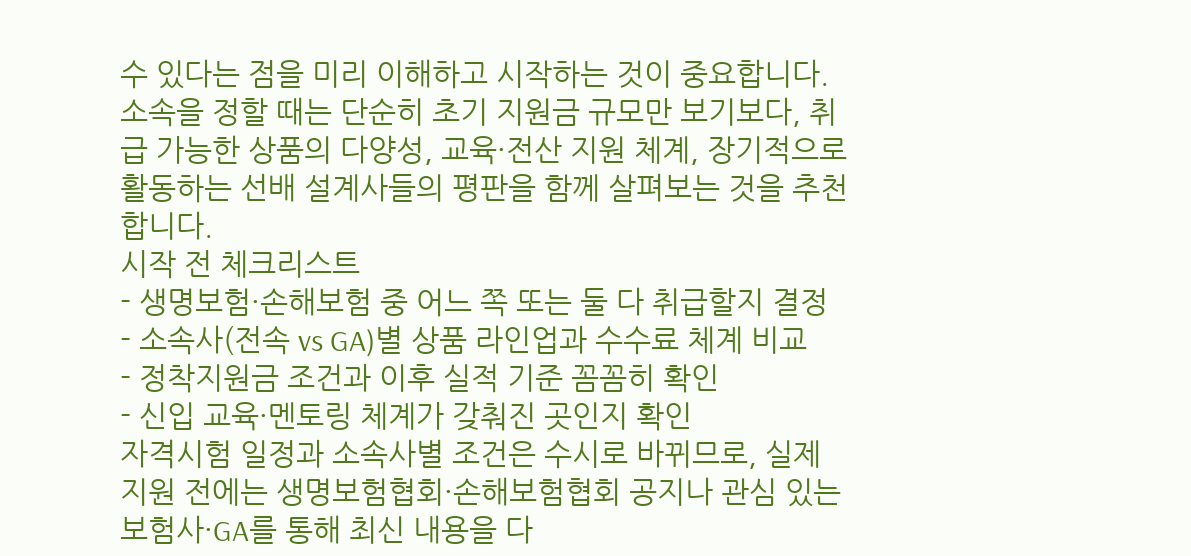수 있다는 점을 미리 이해하고 시작하는 것이 중요합니다. 소속을 정할 때는 단순히 초기 지원금 규모만 보기보다, 취급 가능한 상품의 다양성, 교육·전산 지원 체계, 장기적으로 활동하는 선배 설계사들의 평판을 함께 살펴보는 것을 추천합니다.
시작 전 체크리스트
- 생명보험·손해보험 중 어느 쪽 또는 둘 다 취급할지 결정
- 소속사(전속 vs GA)별 상품 라인업과 수수료 체계 비교
- 정착지원금 조건과 이후 실적 기준 꼼꼼히 확인
- 신입 교육·멘토링 체계가 갖춰진 곳인지 확인
자격시험 일정과 소속사별 조건은 수시로 바뀌므로, 실제 지원 전에는 생명보험협회·손해보험협회 공지나 관심 있는 보험사·GA를 통해 최신 내용을 다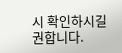시 확인하시길 권합니다.